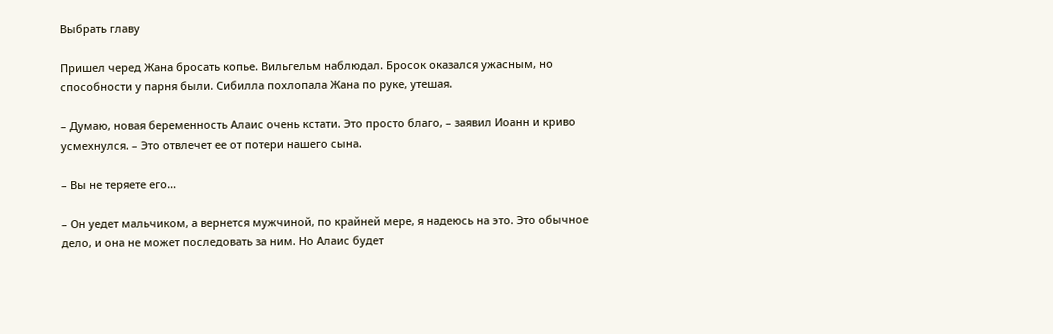Выбрать главу

Пришел черед Жана бросать копье. Вильгельм наблюдал. Бросок оказался ужасным, но способности у парня были. Сибилла похлопала Жана по руке, утешая.

– Думаю, новая беременность Алаис очень кстати. Это просто благо, – заявил Иоанн и криво усмехнулся. – Это отвлечет ее от потери нашего сына.

– Вы не теряете его…

– Он уедет мальчиком, а вернется мужчиной, по крайней мере, я надеюсь на это. Это обычное дело, и она не может последовать за ним. Но Алаис будет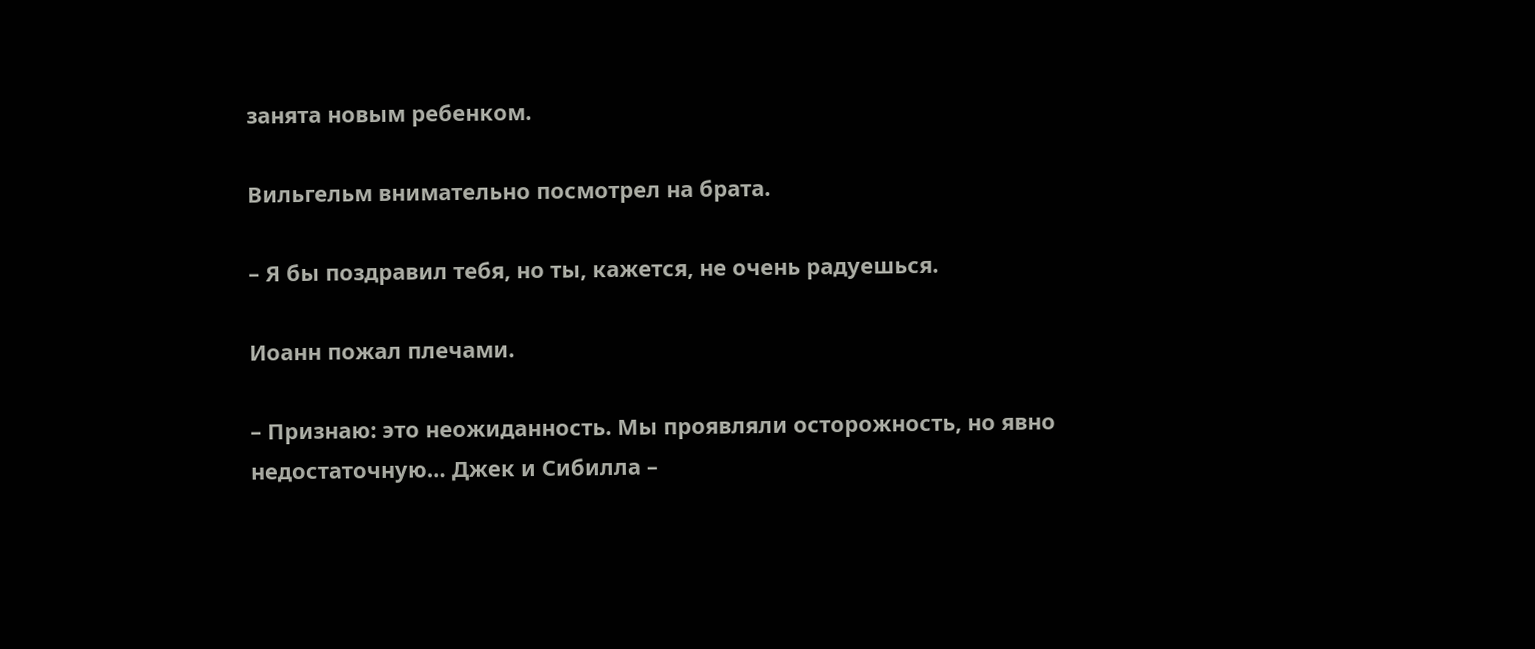занята новым ребенком.

Вильгельм внимательно посмотрел на брата.

– Я бы поздравил тебя, но ты, кажется, не очень радуешься.

Иоанн пожал плечами.

– Признаю: это неожиданность. Мы проявляли осторожность, но явно недостаточную… Джек и Сибилла –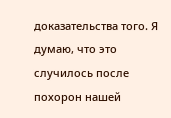доказательства того. Я думаю, что это случилось после похорон нашей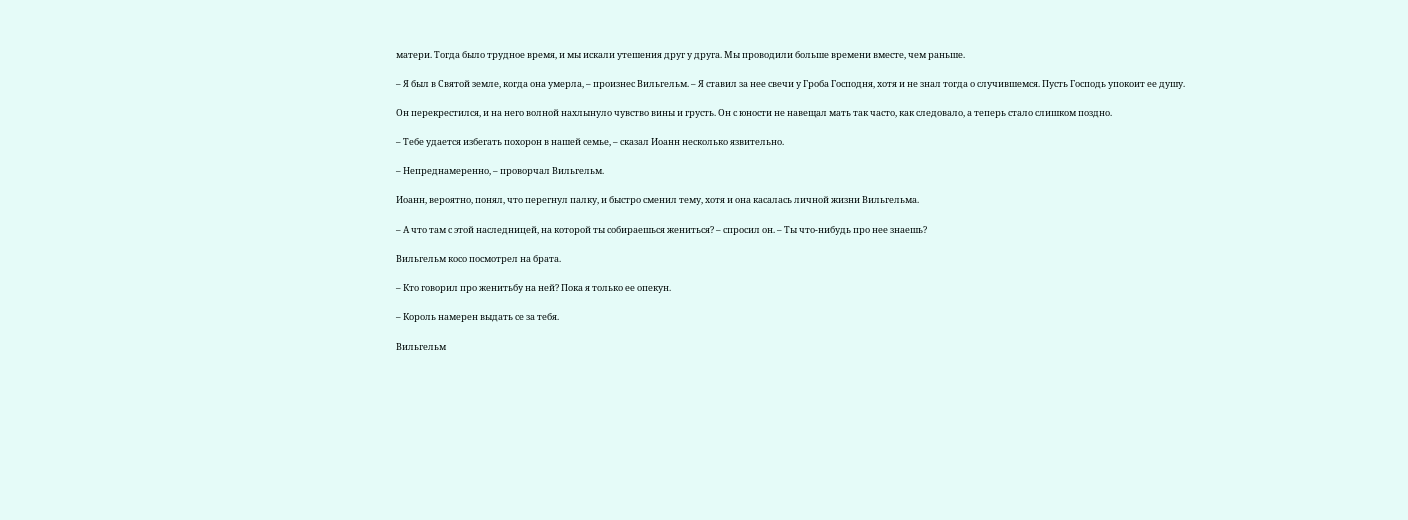матери. Тогда было трудное время, и мы искали утешения друг у друга. Мы проводили больше времени вместе, чем раньше.

– Я был в Святой земле, когда она умерла, – произнес Вильгельм. – Я ставил за нее свечи у Гроба Господня, хотя и не знал тогда о случившемся. Пусть Господь упокоит ее душу.

Он перекрестился, и на него волной нахлынуло чувство вины и грусть. Он с юности не навещал мать так часто, как следовало, а теперь стало слишком поздно.

– Тебе удается избегать похорон в нашей семье, – сказал Иоанн несколько язвительно.

– Непреднамеренно, – проворчал Вильгельм.

Иоанн, вероятно, понял, что перегнул палку, и быстро сменил тему, хотя и она касалась личной жизни Вильгельма.

– А что там с этой наследницей, на которой ты собираешься жениться? – спросил он. – Ты что-нибудь про нее знаешь?

Вильгельм косо посмотрел на брата.

– Кто говорил про женитьбу на ней? Пока я только ее опекун.

– Король намерен выдать се за тебя.

Вильгельм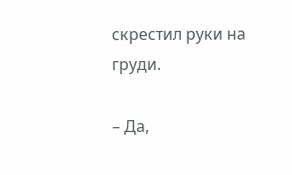скрестил руки на груди.

– Да,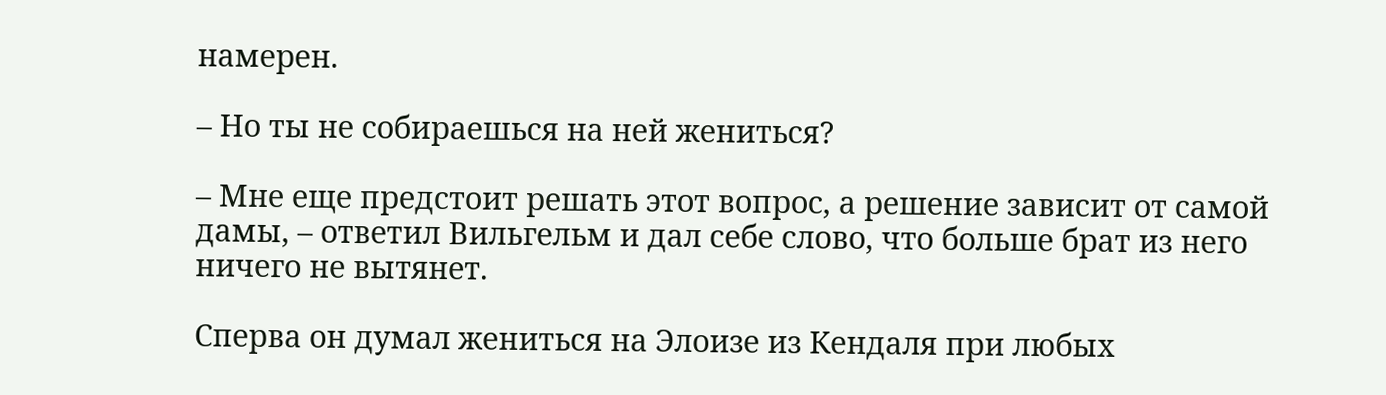намерен.

– Но ты не собираешься на ней жениться?

– Мне еще предстоит решать этот вопрос, а решение зависит от самой дамы, – ответил Вильгельм и дал себе слово, что больше брат из него ничего не вытянет.

Сперва он думал жениться на Элоизе из Кендаля при любых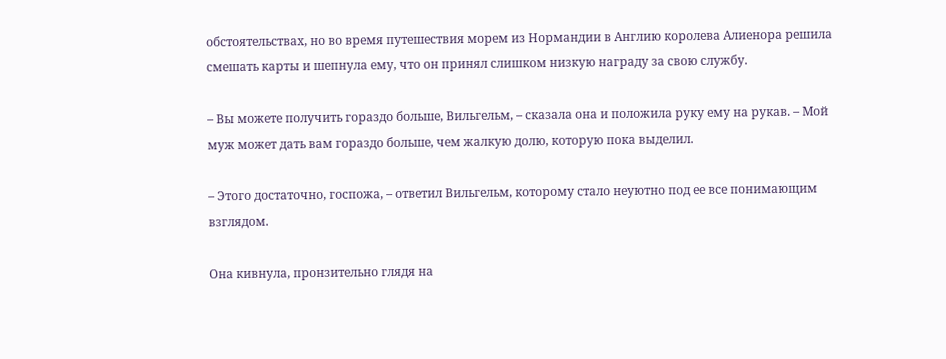обстоятельствах, но во время путешествия морем из Нормандии в Англию королева Алиенора решила смешать карты и шепнула ему, что он принял слишком низкую награду за свою службу.

– Вы можете получить гораздо больше, Вильгельм, – сказала она и положила руку ему на рукав. – Мой муж может дать вам гораздо больше, чем жалкую долю, которую пока выделил.

– Этого достаточно, госпожа, – ответил Вильгельм, которому стало неуютно под ее все понимающим взглядом.

Она кивнула, пронзительно глядя на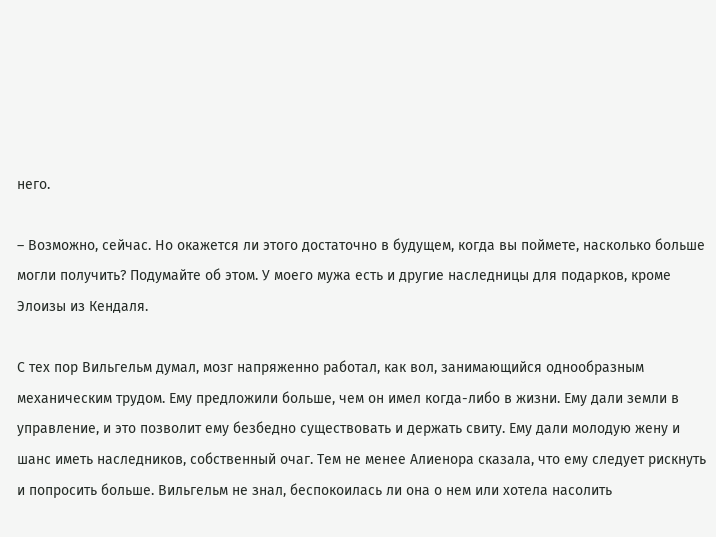него.

– Возможно, сейчас. Но окажется ли этого достаточно в будущем, когда вы поймете, насколько больше могли получить? Подумайте об этом. У моего мужа есть и другие наследницы для подарков, кроме Элоизы из Кендаля.

С тех пор Вильгельм думал, мозг напряженно работал, как вол, занимающийся однообразным механическим трудом. Ему предложили больше, чем он имел когда-либо в жизни. Ему дали земли в управление, и это позволит ему безбедно существовать и держать свиту. Ему дали молодую жену и шанс иметь наследников, собственный очаг. Тем не менее Алиенора сказала, что ему следует рискнуть и попросить больше. Вильгельм не знал, беспокоилась ли она о нем или хотела насолить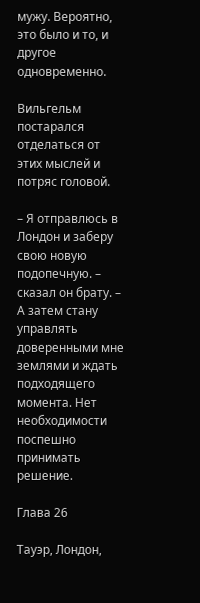мужу. Вероятно, это было и то, и другое одновременно.

Вильгельм постарался отделаться от этих мыслей и потряс головой.

– Я отправлюсь в Лондон и заберу свою новую подопечную. – сказал он брату. – А затем стану управлять доверенными мне землями и ждать подходящего момента. Нет необходимости поспешно принимать решение.

Глава 26

Тауэр, Лондон,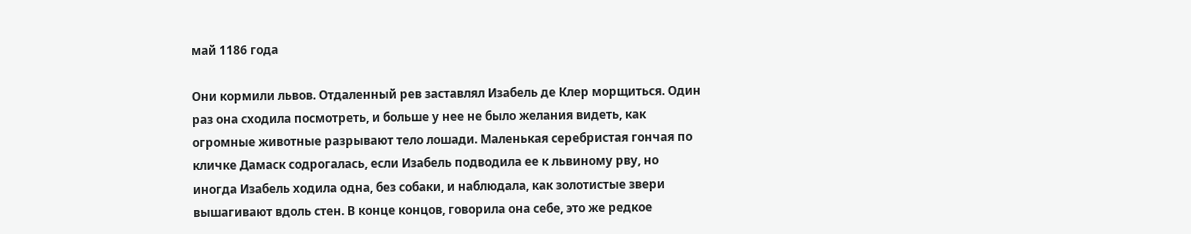май 1186 года

Они кормили львов. Отдаленный рев заставлял Изабель де Клер морщиться. Один раз она сходила посмотреть, и больше у нее не было желания видеть, как огромные животные разрывают тело лошади. Маленькая серебристая гончая по кличке Дамаск содрогалась, если Изабель подводила ее к львиному рву, но иногда Изабель ходила одна, без собаки, и наблюдала, как золотистые звери вышагивают вдоль стен. В конце концов, говорила она себе, это же редкое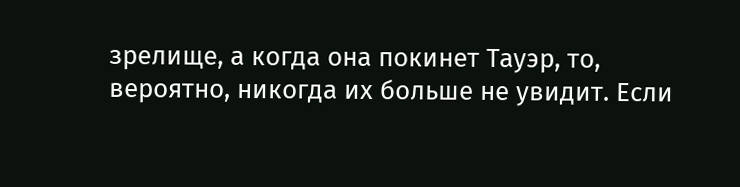зрелище, а когда она покинет Тауэр, то, вероятно, никогда их больше не увидит. Если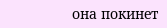она покинет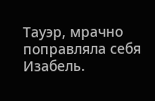Тауэр, мрачно поправляла себя Изабель.